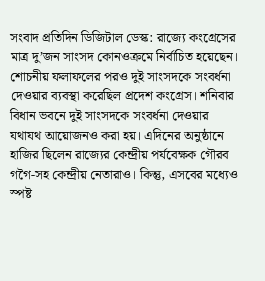সংবাদ প্রতিদিন ডিজিটাল ডেস্ক: রাজ্যে কংগ্রেসের মাত্র দু’জন সাংসদ কোনওক্রমে নির্বাচিত হয়েছেন। শোচনীয় ফলাফলের পরও দুই সাংসদকে সংবর্ধনা দেওয়ার ব্যবস্থা করেছিল প্রদেশ কংগ্রেস। শনিবার বিধান ভবনে দুই সাংসদকে সংবর্ধনা দেওয়ার যথাযথ আয়োজনও করা হয়। এদিনের অনুষ্ঠানে হাজির ছিলেন রাজ্যের কেন্দ্রীয় পর্যবেক্ষক গৌরব গগৈ-সহ কেন্দ্রীয় নেতারাও। কিন্তু, এসবের মধ্যেও স্পষ্ট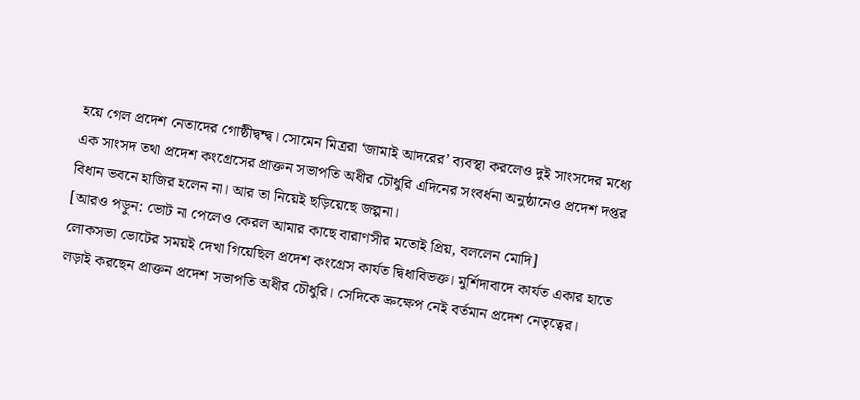হয়ে গেল প্রদেশ নেতাদের গোষ্ঠীদ্বন্দ্ব। সোমেন মিত্ররা ‘জামাই আদরের’ ব্যবস্থা করলেও দুই সাংসদের মধ্যে এক সাংসদ তথা প্রদেশ কংগ্রেসের প্রাক্তন সভাপতি অধীর চৌধুরি এদিনের সংবর্ধনা অনুষ্ঠানেও প্রদেশ দপ্তর বিধান ভবনে হাজির হলেন না। আর তা নিয়েই ছড়িয়েছে জল্পনা।
[আরও পড়ুন: ভোট না পেলেও কেরল আমার কাছে বারাণসীর মতোই প্রিয়, বললেন মোদি]
লোকসভা ভোটের সময়ই দেখা গিয়েছিল প্রদেশ কংগ্রেস কার্যত দ্বিধাবিভক্ত। মুর্শিদাবাদে কার্যত একার হাতে লড়াই করছেন প্রাক্তন প্রদেশ সভাপতি অধীর চৌধুরি। সেদিকে ভ্রুক্ষেপ নেই বর্তমান প্রদেশ নেতৃত্বের।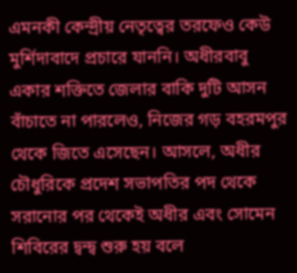এমনকী কেন্দ্রীয় নেতৃত্বের তরফেও কেউ মুর্শিদাবাদে প্রচারে যাননি। অধীরবাবু একার শক্তিতে জেলার বাকি দুটি আসন বাঁচাতে না পারলেও, নিজের গড় বহরমপুর থেকে জিতে এসেছেন। আসলে, অধীর চৌধুরিকে প্রদেশ সভাপতির পদ থেকে সরানোর পর থেকেই অধীর এবং সোমেন শিবিরের দ্বন্দ্ব শুরু হয় বলে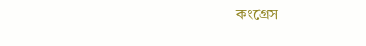কংগ্রেস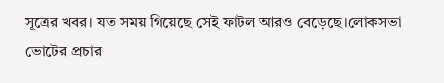সূত্রের খবর। যত সময় গিয়েছে সেই ফাটল আরও বেড়েছে।লোকসভা ভোটের প্রচার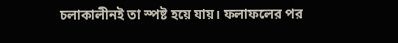চলাকালীনই তা স্পষ্ট হয়ে যায়। ফলাফলের পর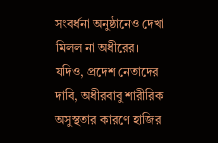সংবর্ধনা অনুষ্ঠানেও দেখা মিলল না অধীরের। যদিও, প্রদেশ নেতাদের দাবি, অধীরবাবু শারীরিক অসুস্থতার কারণে হাজির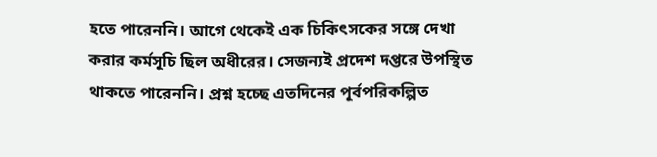হতে পারেননি। আগে থেকেই এক চিকিৎসকের সঙ্গে দেখা করার কর্মসূচি ছিল অধীরের। সেজন্যই প্রদেশ দপ্তরে উপস্থিত থাকতে পারেননি। প্রশ্ন হচ্ছে এতদিনের পূর্বপরিকল্পিত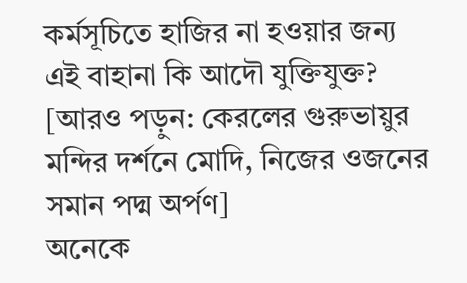কর্মসূচিতে হাজির না হওয়ার জন্য এই বাহানা কি আদৌ যুক্তিযুক্ত?
[আরও পড়ুন: কেরলের গুরুভায়ুর মন্দির দর্শনে মোদি, নিজের ওজনের সমান পদ্ম অর্পণ]
অনেকে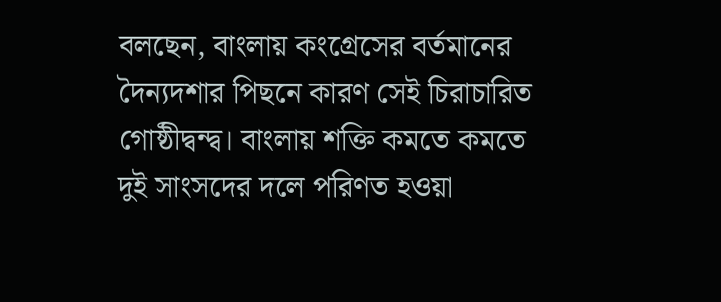বলছেন, বাংলায় কংগ্রেসের বর্তমানের দৈন্যদশার পিছনে কারণ সেই চিরাচারিত গোষ্ঠীদ্বন্দ্ব। বাংলায় শক্তি কমতে কমতে দুই সাংসদের দলে পরিণত হওয়া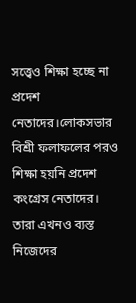সত্ত্বেও শিক্ষা হচ্ছে না প্রদেশ নেতাদের।লোকসভার বিশ্রী ফলাফলের পরও শিক্ষা হয়নি প্রদেশ কংগ্রেস নেতাদের। তারা এখনও ব্যস্ত নিজেদের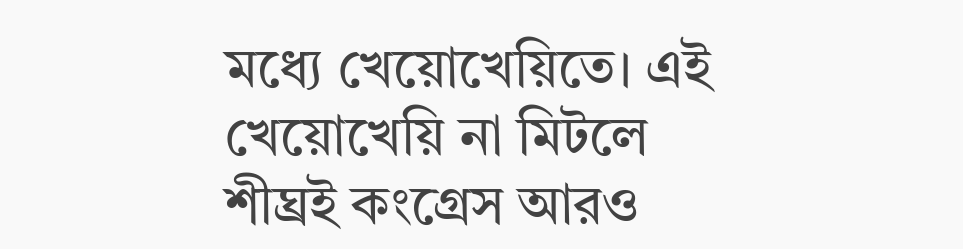মধ্যে খেয়োখেয়িতে। এই খেয়োখেয়ি না মিটলে শীঘ্রই কংগ্রেস আরও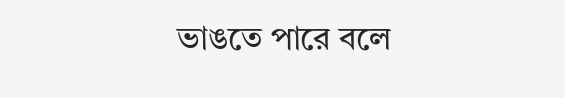ভাঙতে পারে বলে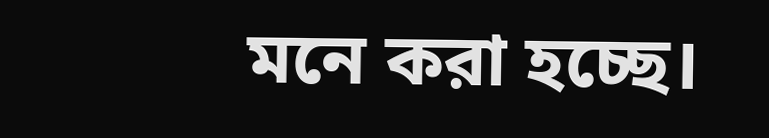মনে করা হচ্ছে।